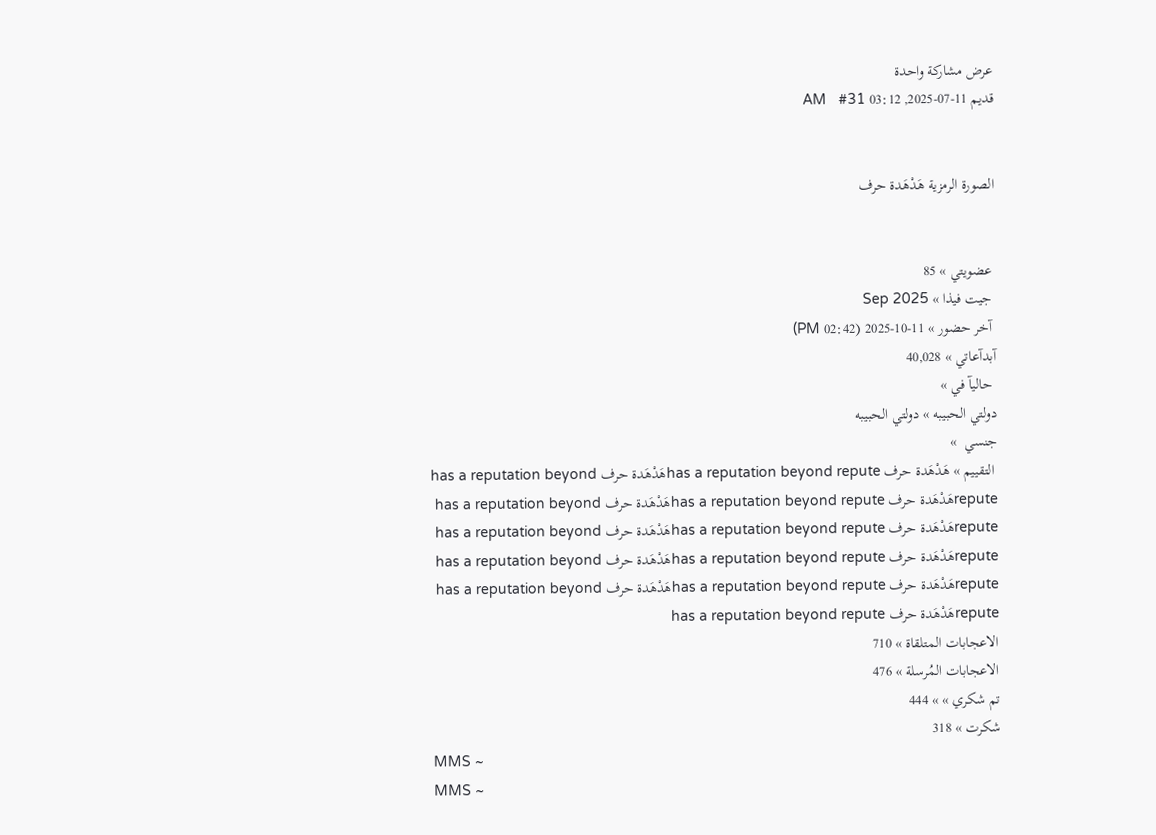عرض مشاركة واحدة
قديم 11-07-2025, 03:12 AM   #31


الصورة الرمزية هَدْهَدة حرف


 عضويتي » 85
 جيت فيذا » Sep 2025
 آخر حضور » 11-10-2025 (02:42 PM)
آبدآعاتي » 40,028
 حاليآ في »
دولتي الحبيبه » دولتي الحبيبه
جنسي  »
 التقييم » هَدْهَدة حرف has a reputation beyond reputeهَدْهَدة حرف has a reputation beyond reputeهَدْهَدة حرف has a reputation beyond reputeهَدْهَدة حرف has a reputation beyond reputeهَدْهَدة حرف has a reputation beyond reputeهَدْهَدة حرف has a reputation beyond reputeهَدْهَدة حرف has a reputation beyond reputeهَدْهَدة حرف has a reputation beyond reputeهَدْهَدة حرف has a reputation beyond reputeهَدْهَدة حرف has a reputation beyond reputeهَدْهَدة حرف has a reputation beyond repute
الاعجابات المتلقاة » 710
الاعجابات المُرسلة » 476
تم شكري » » 444
شكرت » 318
MMS ~
MMS ~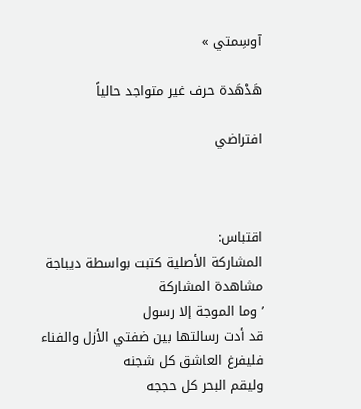آوسِمتي »

هَدْهَدة حرف غير متواجد حالياً

افتراضي



اقتباس:
المشاركة الأصلية كتبت بواسطة ديباجة مشاهدة المشاركة
’وما الموجة إلا رسول
قد أدت رسالتها بين ضفتي الأزل والفناء
فليفرغ العاشق كل شجنه
وليقم البحر كل حججه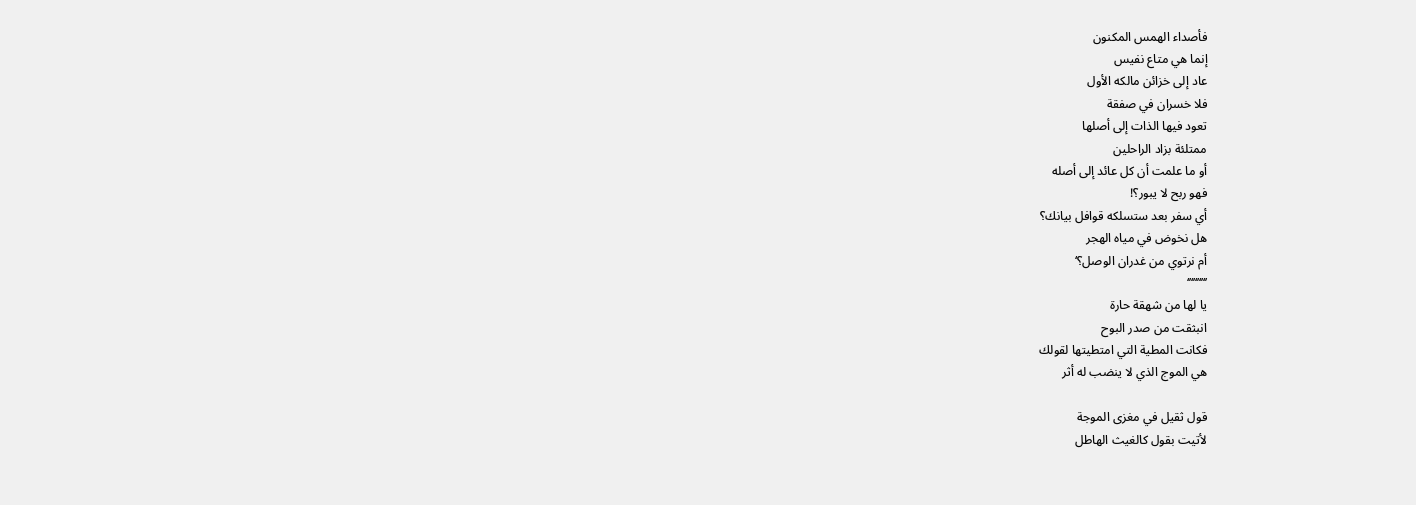فأصداء الهمس المكنون
إنما هي متاع نفيس
عاد إلى خزائن مالكه الأول
فلا خسران في صفقة
تعود فيها الذات إلى أصلها
ممتلئة بزاد الراحلين
أو ما علمت أن كل عائد إلى أصله
فهو ربح لا يبور؟!
أي سفر بعد ستسلكه قوافل بيانك؟
هل نخوض في مياه الهجر
أم نرتوي من غدران الوصل؟‘
’‘’‘’‘’‘’‘
يا لها من شهقة حارة
انبثقت من صدر البوح
فكانت المطية التي امتطيتها لقولك
هي الموج الذي لا ينضب له أثر

قول ثقيل في مغزى الموجة
لأتيت بقول كالغيث الهاطل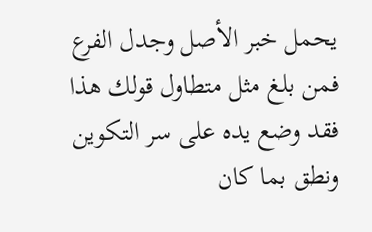يحمل خبر الأصل وجدل الفرع
فمن بلغ مثل متطاول قولك هذا
فقد وضع يده على سر التكوين
ونطق بما كان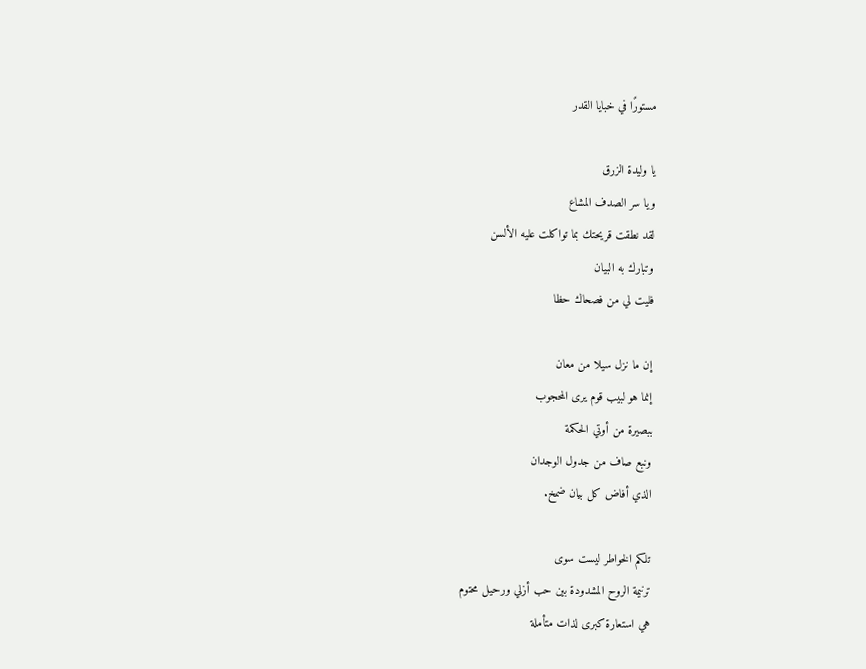مستورًا في خبايا القدر

يا وليدة الزرق
ويا سر الصدف المشاع
لقد نطقت قريحتك بما تواكلت عليه الألسن
وتبارك به البيان
فليت لي من فصحاك حظا

إن ما نزل سيلا من معان
إنما هو لبيب قوم يرى المحجوب
ببصيرة من أوتي الحكمة
ونبع صاف من جدول الوجدان
الذي أفاض كل بيان ضمخ.

تلكم الخواطر ليست سوى
ترنيمة الروح المشدودة بين حب أزلي ورحيل محتوم
هي استعارة كبرى لذات متأملة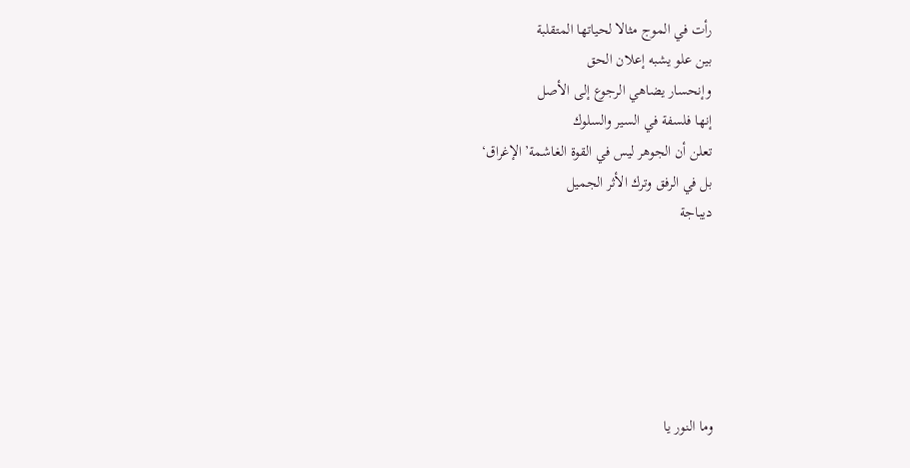رأت في الموج مثالا لحياتها المتقلبة
بين علو يشبه إعلان الحق
وإنحسار يضاهي الرجوع إلى الأصل
إنها فلسفة في السير والسلوك
تعلن أن الجوهر ليس في القوة الغاشمة’الإغراق‘
بل في الرفق وترك الأثر الجميل
ديباجة






وما النور يا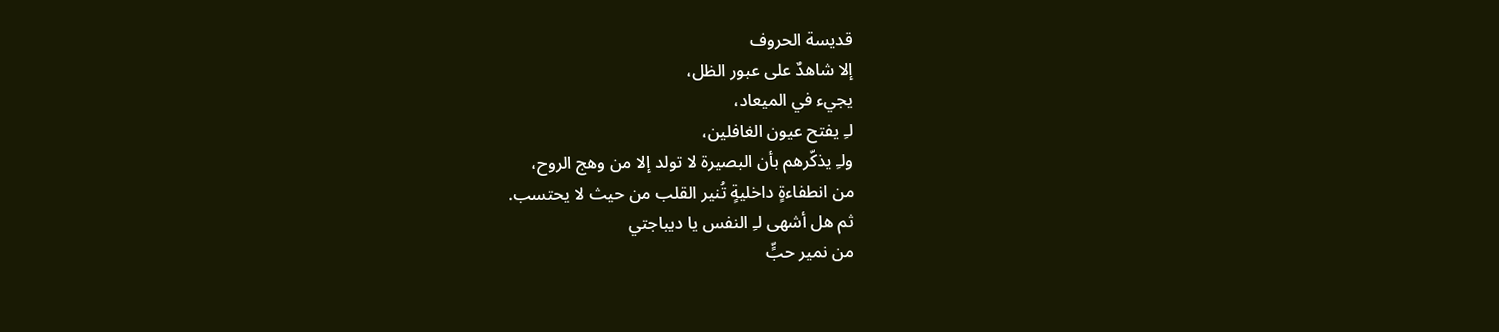قديسة الحروف
إلا شاهدٌ على عبور الظل،
يجيء في الميعاد،
لـِ يفتح عيون الغافلين،
ولـِ يذكّرهم بأن البصيرة لا تولد إلا من وهج الروح،
من انطفاءةٍ داخليةٍ تُنير القلب من حيث لا يحتسب.
ثم هل أشهى لـِ النفس يا ديباجتي
من نمير حبٍّ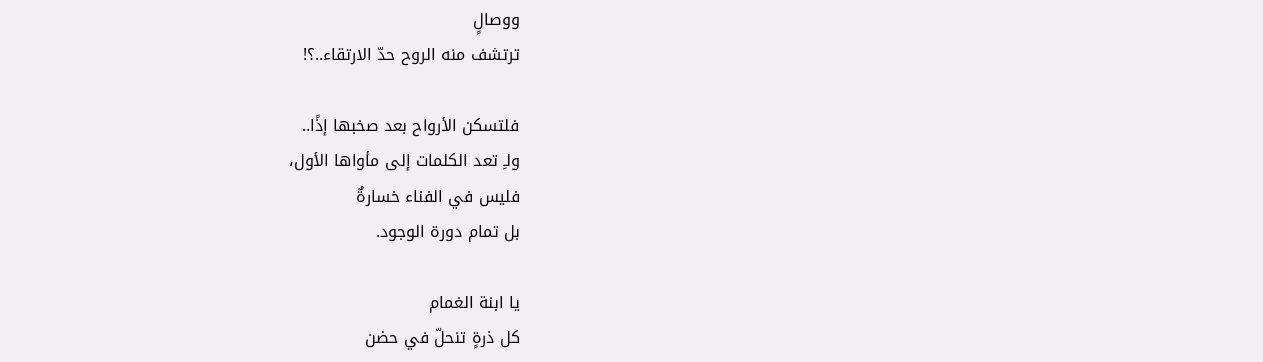ووصالٍ
ترتشف منه الروح حدّ الارتقاء..؟!

فلتسكن الأرواح بعد صخبها إذًا..
ولـِ تعد الكلمات إلى مأواها الأول،
فليس في الفناء خسارةٌ
بل تمام دورة الوجود.

يا ابنة الغمام
كل ذرةٍ تنحلّ في حضن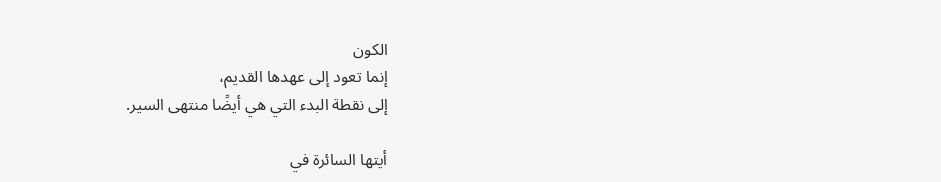الكون
إنما تعود إلى عهدها القديم،
إلى نقطة البدء التي هي أيضًا منتهى السير.

أيتها السائرة في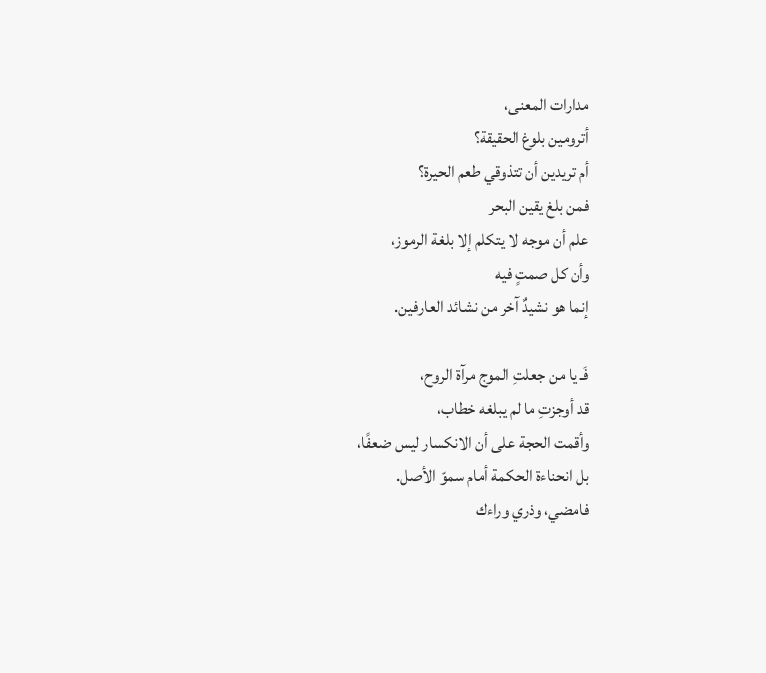مدارات المعنى،
أترومين بلوغ الحقيقة؟
أم تريدين أن تتذوقي طعم الحيرة؟
فمن بلغ يقين البحر
علم أن موجه لا يتكلم إلا بلغة الرموز،
وأن كل صمتٍ فيه
إنما هو نشيدٌ آخر من نشائد العارفين.

فَـ يا من جعلتِ الموج مرآة الروح،
قد أوجزتِ ما لم يبلغه خطاب،
وأقمت الحجة على أن الانكسار ليس ضعفًا،
بل انحناءة الحكمة أمام سموّ الأصل.
فامضي، وذري وراءك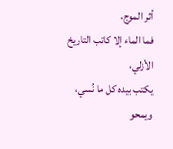أثر الموج،
فما الماء إلا كاتب التاريخ الأزلي،
يكتب بيده كل ما نُسي،
ويمحو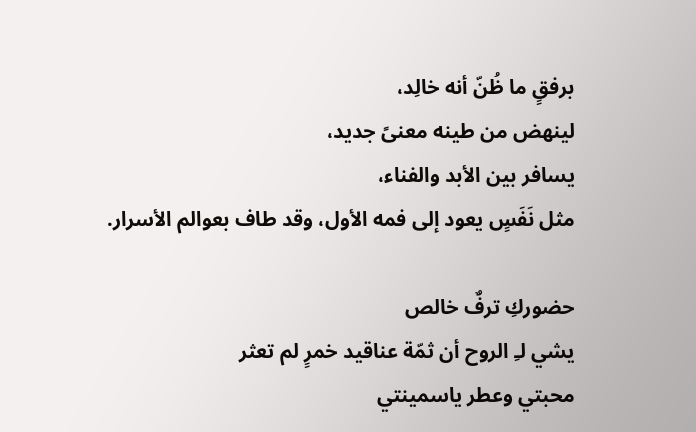برفقٍ ما ظُنّ أنه خالِد،
لينهض من طينه معنىً جديد،
يسافر بين الأبد والفناء،
مثل نَفَسٍ يعود إلى فمه الأول، وقد طاف بعوالم الأسرار.

حضوركِ ترفٌ خالص
يشي لـِ الروح أن ثمّة عناقيد خمرٍ لم تعثر
محبتي وعطر ياسمينتي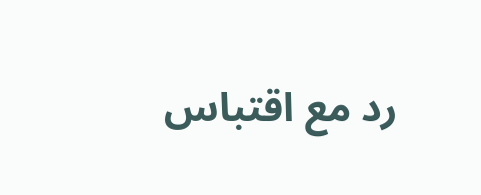رد مع اقتباس